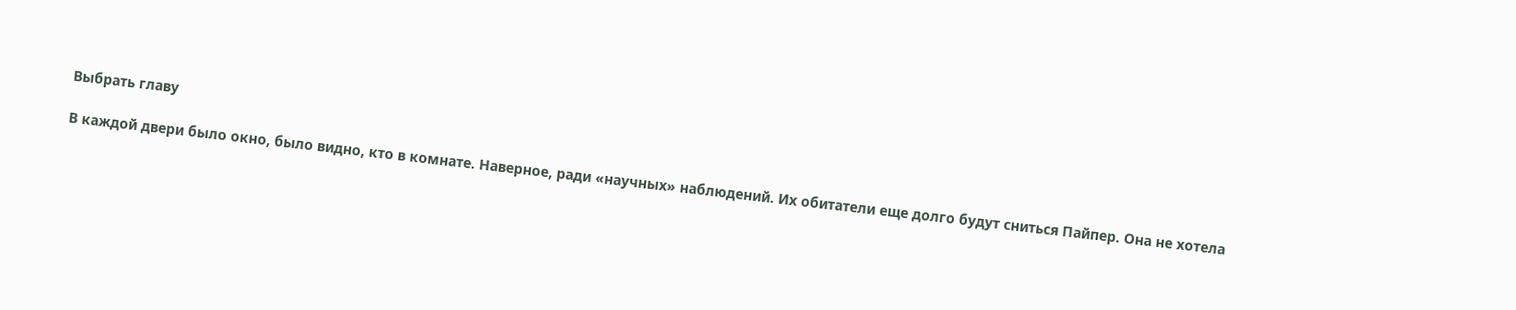Выбрать главу

В каждой двери было окно, было видно, кто в комнате. Наверное, ради «научных» наблюдений. Их обитатели еще долго будут сниться Пайпер. Она не хотела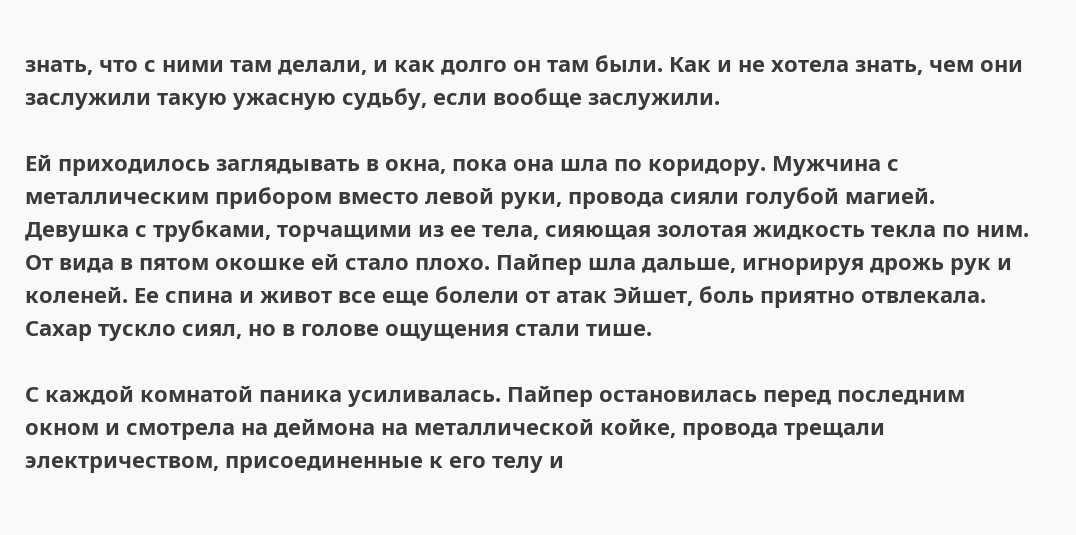знать, что с ними там делали, и как долго он там были. Как и не хотела знать, чем они заслужили такую ужасную судьбу, если вообще заслужили.

Ей приходилось заглядывать в окна, пока она шла по коридору. Мужчина с металлическим прибором вместо левой руки, провода сияли голубой магией. Девушка с трубками, торчащими из ее тела, сияющая золотая жидкость текла по ним. От вида в пятом окошке ей стало плохо. Пайпер шла дальше, игнорируя дрожь рук и коленей. Ее спина и живот все еще болели от атак Эйшет, боль приятно отвлекала. Сахар тускло сиял, но в голове ощущения стали тише.

С каждой комнатой паника усиливалась. Пайпер остановилась перед последним окном и смотрела на деймона на металлической койке, провода трещали электричеством, присоединенные к его телу и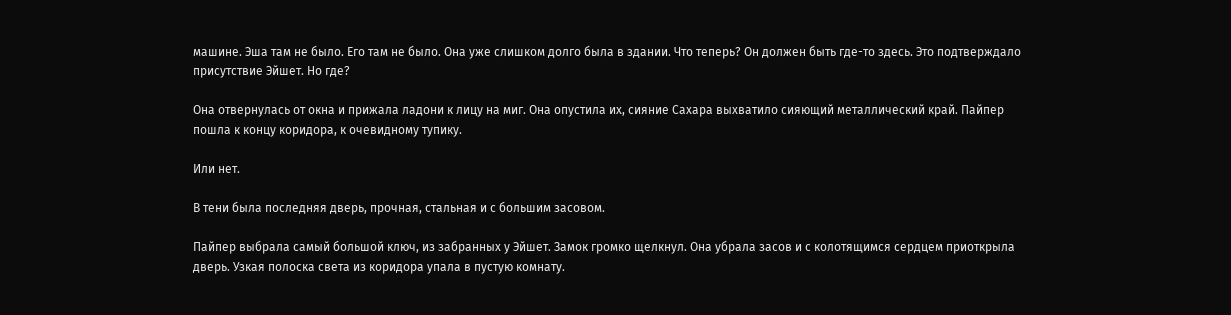машине. Эша там не было. Его там не было. Она уже слишком долго была в здании. Что теперь? Он должен быть где-то здесь. Это подтверждало присутствие Эйшет. Но где?

Она отвернулась от окна и прижала ладони к лицу на миг. Она опустила их, сияние Сахара выхватило сияющий металлический край. Пайпер пошла к концу коридора, к очевидному тупику.

Или нет.

В тени была последняя дверь, прочная, стальная и с большим засовом.

Пайпер выбрала самый большой ключ, из забранных у Эйшет. Замок громко щелкнул. Она убрала засов и с колотящимся сердцем приоткрыла дверь. Узкая полоска света из коридора упала в пустую комнату.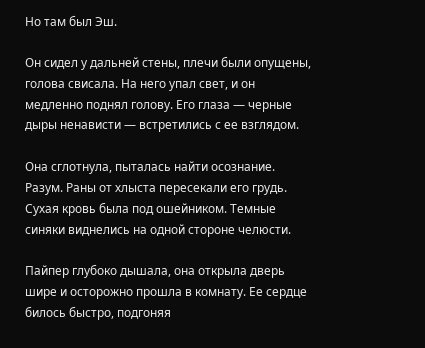Но там был Эш.

Он сидел у дальней стены, плечи были опущены, голова свисала. На него упал свет, и он медленно поднял голову. Его глаза — черные дыры ненависти — встретились с ее взглядом.

Она сглотнула, пыталась найти осознание. Разум. Раны от хлыста пересекали его грудь. Сухая кровь была под ошейником. Темные синяки виднелись на одной стороне челюсти.

Пайпер глубоко дышала, она открыла дверь шире и осторожно прошла в комнату. Ее сердце билось быстро, подгоняя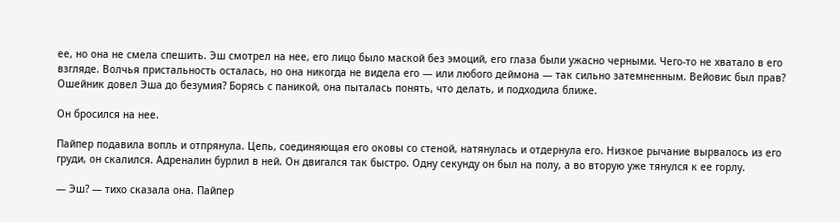ее, но она не смела спешить. Эш смотрел на нее, его лицо было маской без эмоций, его глаза были ужасно черными. Чего-то не хватало в его взгляде. Волчья пристальность осталась, но она никогда не видела его — или любого деймона — так сильно затемненным. Вейовис был прав? Ошейник довел Эша до безумия? Борясь с паникой, она пыталась понять, что делать, и подходила ближе.

Он бросился на нее.

Пайпер подавила вопль и отпрянула. Цепь, соединяющая его оковы со стеной, натянулась и отдернула его. Низкое рычание вырвалось из его груди, он скалился. Адреналин бурлил в ней. Он двигался так быстро. Одну секунду он был на полу, а во вторую уже тянулся к ее горлу.

— Эш? — тихо сказала она. Пайпер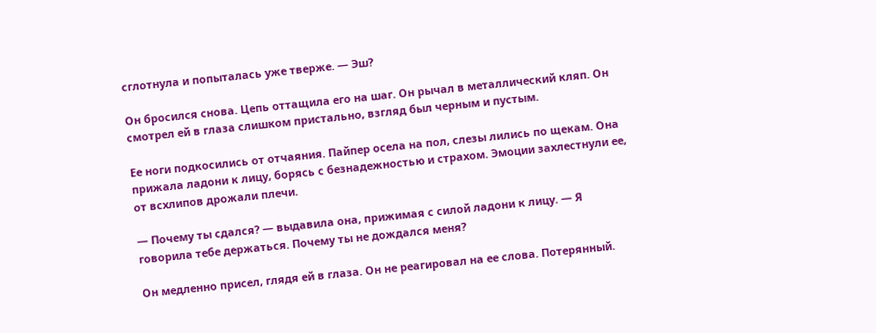сглотнула и попыталась уже тверже. — Эш?

Он бросился снова. Цепь оттащила его на шаг. Он рычал в металлический кляп. Он смотрел ей в глаза слишком пристально, взгляд был черным и пустым.

Ее ноги подкосились от отчаяния. Пайпер осела на пол, слезы лились по щекам. Она прижала ладони к лицу, борясь с безнадежностью и страхом. Эмоции захлестнули ее, от всхлипов дрожали плечи.

— Почему ты сдался? — выдавила она, прижимая с силой ладони к лицу. — Я говорила тебе держаться. Почему ты не дождался меня?

Он медленно присел, глядя ей в глаза. Он не реагировал на ее слова. Потерянный.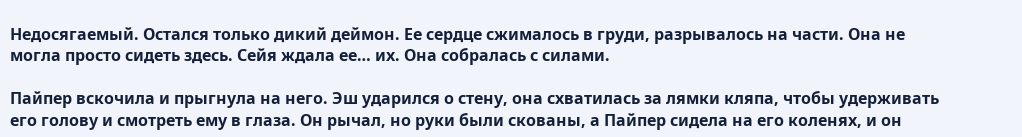Недосягаемый. Остался только дикий деймон. Ее сердце сжималось в груди, разрывалось на части. Она не могла просто сидеть здесь. Сейя ждала ее… их. Она собралась с силами.

Пайпер вскочила и прыгнула на него. Эш ударился о стену, она схватилась за лямки кляпа, чтобы удерживать его голову и смотреть ему в глаза. Он рычал, но руки были скованы, а Пайпер сидела на его коленях, и он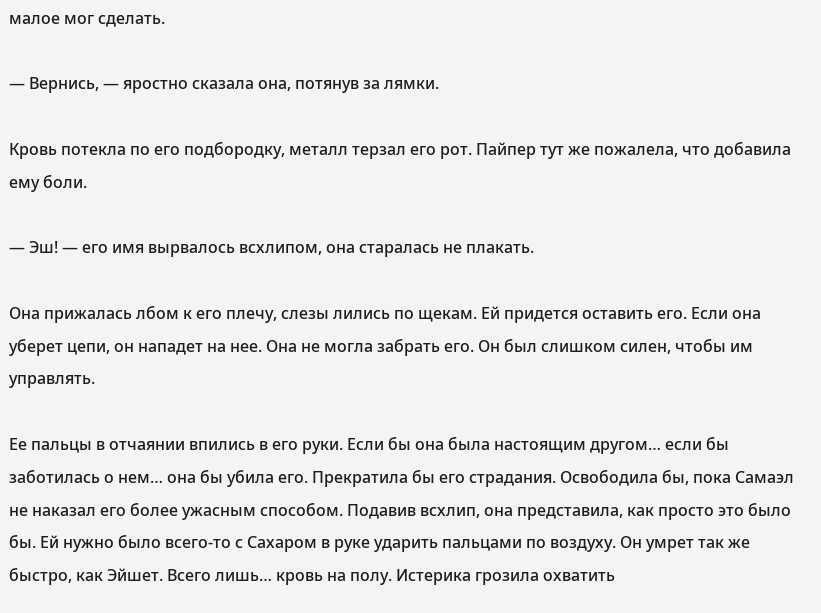малое мог сделать.

— Вернись, — яростно сказала она, потянув за лямки.

Кровь потекла по его подбородку, металл терзал его рот. Пайпер тут же пожалела, что добавила ему боли.

— Эш! — его имя вырвалось всхлипом, она старалась не плакать.

Она прижалась лбом к его плечу, слезы лились по щекам. Ей придется оставить его. Если она уберет цепи, он нападет на нее. Она не могла забрать его. Он был слишком силен, чтобы им управлять.

Ее пальцы в отчаянии впились в его руки. Если бы она была настоящим другом… если бы заботилась о нем… она бы убила его. Прекратила бы его страдания. Освободила бы, пока Самаэл не наказал его более ужасным способом. Подавив всхлип, она представила, как просто это было бы. Ей нужно было всего-то с Сахаром в руке ударить пальцами по воздуху. Он умрет так же быстро, как Эйшет. Всего лишь… кровь на полу. Истерика грозила охватить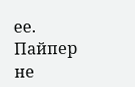ее. Пайпер не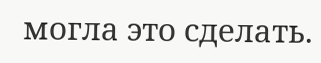могла это сделать.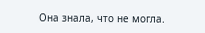Она знала, что не могла.